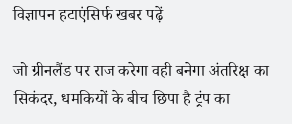विज्ञापन हटाएंसिर्फ खबर पढ़ें

जो ग्रीनलैंड पर राज करेगा वही बनेगा अंतरिक्ष का सिकंदर, धमकियों के बीच छिपा है ट्रंप का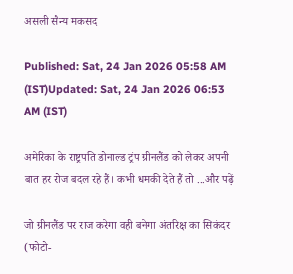असली सैन्य मकसद

Published: Sat, 24 Jan 2026 05:58 AM (IST)Updated: Sat, 24 Jan 2026 06:53 AM (IST)

अमेरिका के राष्ट्रपति डोनाल्ड ट्रंप ग्रीनलैंड को लेकर अपनी बात हर रोज बदल रहे हैं। कभी धमकी देते हैं तो ...और पढ़ें

जो ग्रीनलैंड पर राज करेगा वही बनेगा अंतरिक्ष का सिकंदर (फोटो-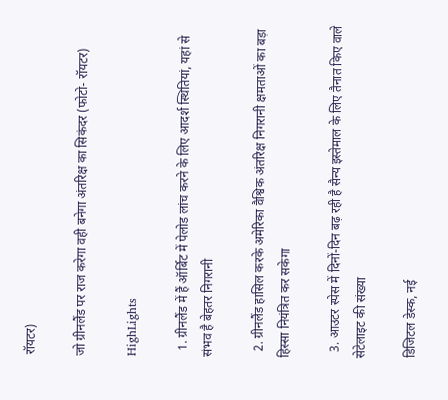रॉयटर)

जो ग्रीनलैंड पर राज करेगा वही बनेगा अंतरिक्ष का सिकंदर (फोटो- रॉयटर)

HighLights

  1. ग्रीनलैंड में हैं ऑर्बिट में पेलोड लांच करने के लिए आदर्श स्थितियां, यहां से संभव है बेहतर निगरानी

  2. ग्रीनलैंड हासिल करके अमेरिका वैश्विक अंतरिक्ष निगरानी क्षमताओं का बड़ा हिस्सा नियंत्रित कर सकेगा

  3. आउटर स्पेस में दिनों-दिन बढ़ रही है सैन्य इस्तेमाल के लिए तैनात किए वाले सेटेलाइट की संख्या

डिजिटल डेस्क, नई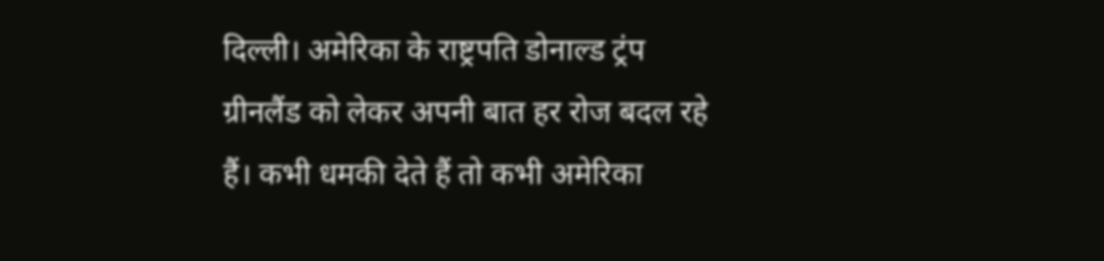दिल्ली। अमेरिका के राष्ट्रपति डोनाल्ड ट्रंप ग्रीनलैंड को लेकर अपनी बात हर रोज बदल रहे हैं। कभी धमकी देते हैं तो कभी अमेरिका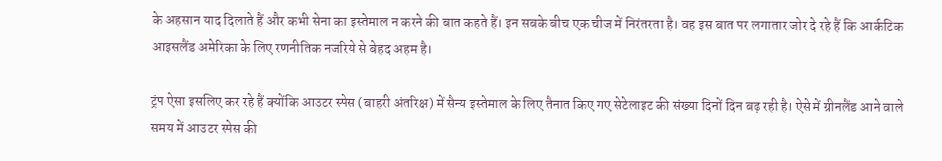के अहसान याद दिलाते हैं और कभी सेना का इस्तेमाल न करने की बात कहते हैं। इन सबके बीच एक चीज में निरंतरता है। वह इस बात पर लगातार जोर दे रहे हैं कि आर्कटिक आइसलैंड अमेरिका के लिए रणनीतिक नजरिये से बेहद अहम है।

ट्रंप ऐसा इसलिए कर रहे हैं क्योंकि आउटर स्पेस (बाहरी अंतरिक्ष) में सैन्य इस्तेमाल के लिए तैनात किए गए सेटेलाइट की संख्या दिनों दिन बढ़ रही है। ऐसे में ग्रीनलैंड आने वाले समय में आउटर स्पेस की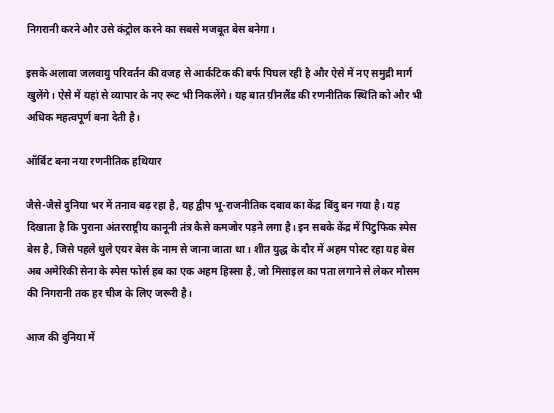निगरानी करने और उसे कंट्रोल करने का सबसे मजबूत बेस बनेगा।

इसके अलावा जलवायु परिवर्तन की वजह से आर्कटिक की बर्फ पिघल रही है और ऐसे में नए समुद्री मार्ग खुलेंगे। ऐसे में यहां से व्यापार के नए रूट भी निकलेंगे। यह बात ग्रीनलैंड की रणनीतिक स्थिति को और भी अधिक महत्वपूर्ण बना देती है।

ऑर्बिट बना नया रणनीतिक हथियार

जैसे-जैसे दुनिया भर में तनाव बढ़ रहा है, यह द्वीप भू-राजनीतिक दबाव का केंद्र बिंदु बन गया है। यह दिखाता है कि पुराना अंतरराष्ट्रीय कानूनी तंत्र कैसे कमजोर पड़ने लगा है। इन सबके केंद्र में पिटुफिक स्पेस बेस है, जिसे पहले थुले एयर बेस के नाम से जाना जाता था। शीत युद्ध के दौर में अहम पोस्ट रहा यह बेस अब अमेरिकी सेना के स्पेस फोर्स हब का एक अहम हिस्सा है, जो मिसाइल का पता लगाने से लेकर मौसम की निगरानी तक हर चीज के लिए जरूरी है।

आज की दुनिया में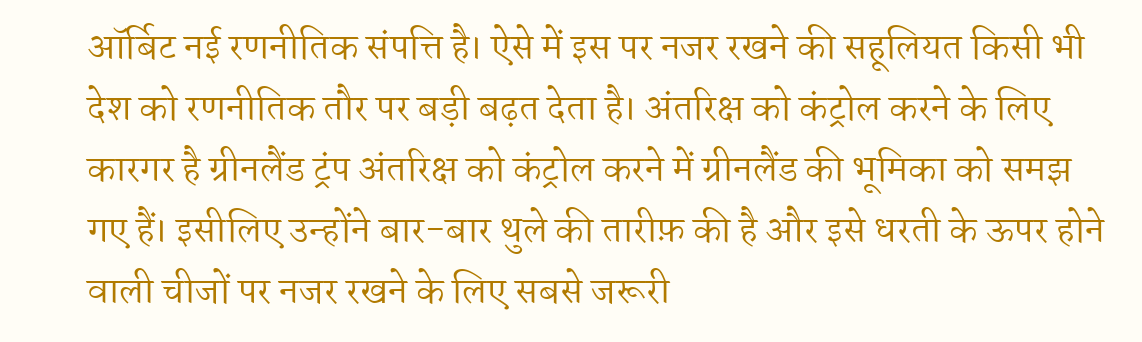ऑर्बिट नई रणनीतिक संपत्ति है। ऐसे में इस पर नजर रखने की सहूलियत किसी भी देश को रणनीतिक तौर पर बड़ी बढ़त देता है। अंतरिक्ष को कंट्रोल करने के लिए कारगर है ग्रीनलैंड ट्रंप अंतरिक्ष को कंट्रोल करने में ग्रीनलैंड की भूमिका को समझ गए हैं। इसीलिए उन्होंने बार-बार थुले की तारीफ़ की है और इसे धरती के ऊपर होने वाली चीजों पर नजर रखने के लिए सबसे जरूरी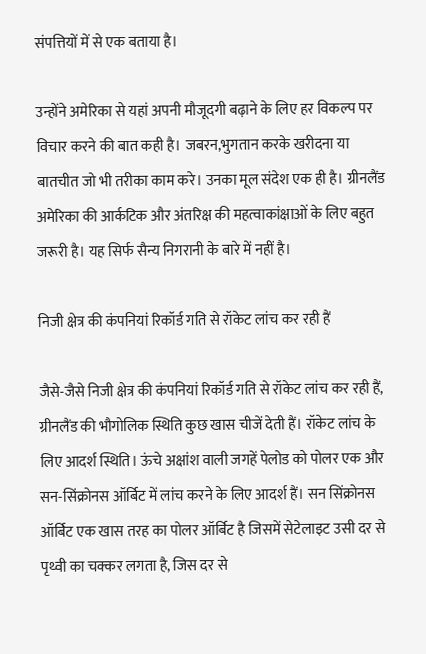संपत्तियों में से एक बताया है।

उन्होंने अमेरिका से यहां अपनी मौजूदगी बढ़ाने के लिए हर विकल्प पर विचार करने की बात कही है। जबरन,भुगतान करके खरीदना या बातचीत जो भी तरीका काम करे। उनका मूल संदेश एक ही है। ग्रीनलैंड अमेरिका की आर्कटिक और अंतरिक्ष की महत्वाकांक्षाओं के लिए बहुत जरूरी है। यह सिर्फ सैन्य निगरानी के बारे में नहीं है।

निजी क्षेत्र की कंपनियां रिकॉर्ड गति से रॉकेट लांच कर रही हैं

जैसे-जैसे निजी क्षेत्र की कंपनियां रिकॉर्ड गति से रॉकेट लांच कर रही हैं, ग्रीनलैंड की भौगोलिक स्थिति कुछ खास चीजें देती हैं। रॉकेट लांच के लिए आदर्श स्थिति। ऊंचे अक्षांश वाली जगहें पेलोड को पोलर एक और सन-सिंक्रोनस ऑर्बिट में लांच करने के लिए आदर्श हैं। सन सिंक्रोनस ऑर्बिट एक खास तरह का पोलर ऑर्बिट है जिसमें सेटेलाइट उसी दर से पृथ्वी का चक्कर लगता है, जिस दर से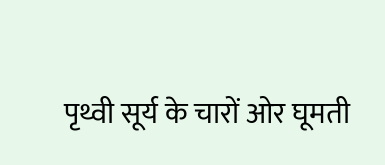पृथ्वी सूर्य के चारों ओर घूमती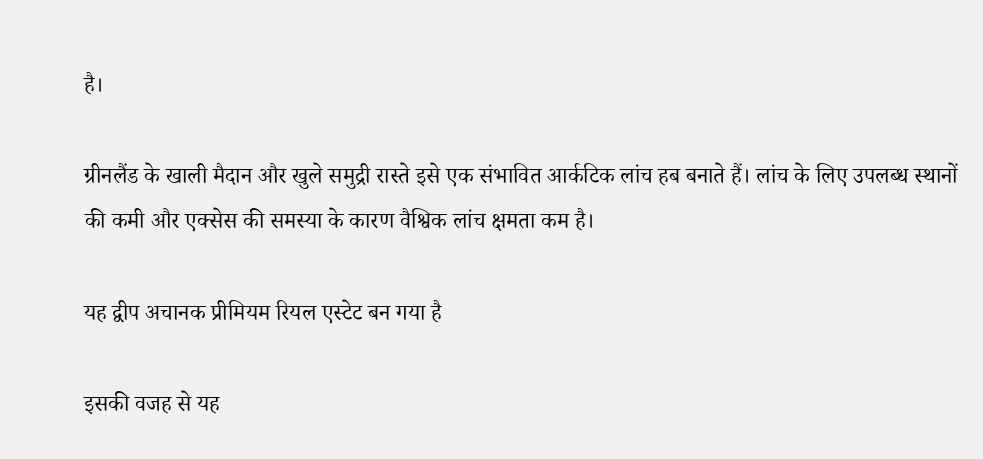है।

ग्रीनलैंड के खाली मैदान और खुले समुद्री रास्ते इसे एक संभावित आर्कटिक लांच हब बनाते हैं। लांच के लिए उपलब्ध स्थानों की कमी और एक्सेस की समस्या के कारण वैश्विक लांच क्षमता कम है।

यह द्वीप अचानक प्रीमियम रियल एस्टेट बन गया है

इसकी वजह से यह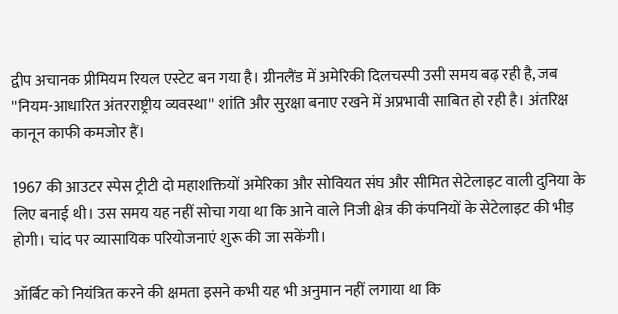द्वीप अचानक प्रीमियम रियल एस्टेट बन गया है। ग्रीनलैंड में अमेरिकी दिलचस्पी उसी समय बढ़ रही है, जब ''नियम-आधारित अंतरराष्ट्रीय व्यवस्था'' शांति और सुरक्षा बनाए रखने में अप्रभावी साबित हो रही है। अंतरिक्ष कानून काफी कमजोर हैं।

1967 की आउटर स्पेस ट्रीटी दो महाशक्तियों अमेरिका और सोवियत संघ और सीमित सेटेलाइट वाली दुनिया के लिए बनाई थी। उस समय यह नहीं सोचा गया था कि आने वाले निजी क्षेत्र की कंपनियों के सेटेलाइट की भीड़ होगी। चांद पर व्यासायिक परियोजनाएं शुरू की जा सकेंगी।

ऑर्बिट को नियंत्रित करने की क्षमता इसने कभी यह भी अनुमान नहीं लगाया था कि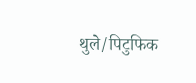थुले/पिटुफिक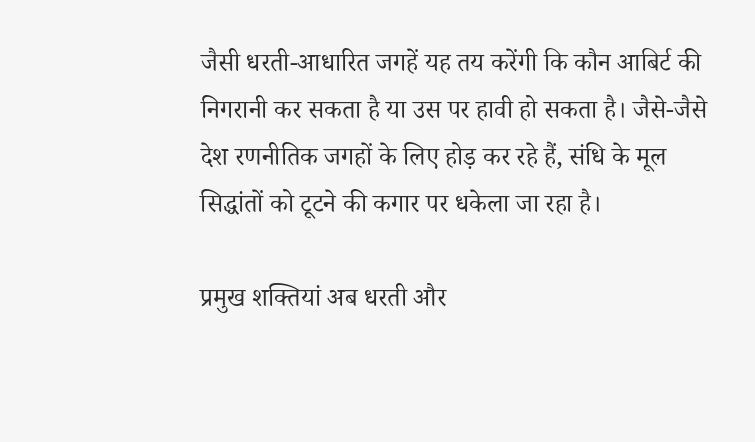जैसी धरती-आधारित जगहें यह तय करेंगी कि कौन आबिर्ट की निगरानी कर सकता है या उस पर हावी हो सकता है। जैसे-जैसे देश रणनीतिक जगहों के लिए होड़ कर रहे हैं, संधि के मूल सिद्धांतों को टूटने की कगार पर धकेला जा रहा है।

प्रमुख शक्तियां अब धरती और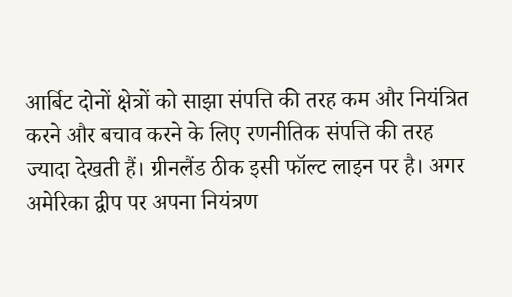आर्बिट दोनों क्षेत्रों को साझा संपत्ति की तरह कम और नियंत्रित करने और बचाव करने के लिए रणनीतिक संपत्ति की तरह ज्यादा देखती हैं। ग्रीनलैंड ठीक इसी फॉल्ट लाइन पर है। अगर अमेरिका द्वीप पर अपना नियंत्रण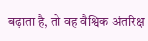बढ़ाता है, तो वह वैश्विक अंतरिक्ष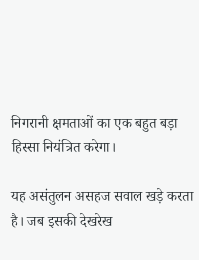निगरानी क्षमताओं का एक बहुत बड़ा हिस्सा नियंत्रित करेगा।

यह असंतुलन असहज सवाल खड़े करता है। जब इसकी देखरेख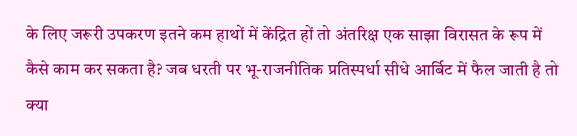के लिए जरूरी उपकरण इतने कम हाथों में केंद्रित हों तो अंतरिक्ष एक साझा विरासत के रूप में कैसे काम कर सकता है? जब धरती पर भू-राजनीतिक प्रतिस्पर्धा सीधे आर्बिट में फैल जाती है तो क्या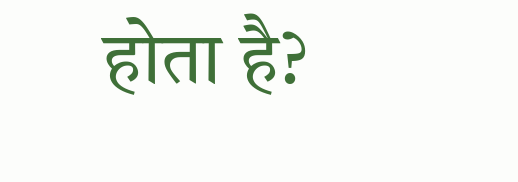होता है?